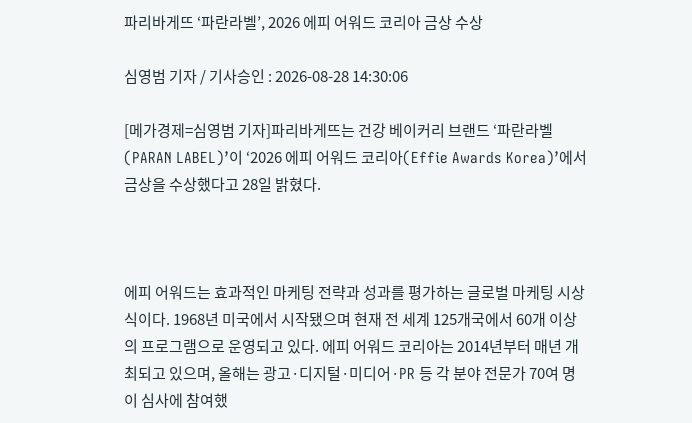파리바게뜨 ‘파란라벨’, 2026 에피 어워드 코리아 금상 수상

심영범 기자 / 기사승인 : 2026-08-28 14:30:06

[메가경제=심영범 기자]파리바게뜨는 건강 베이커리 브랜드 ‘파란라벨(PARAN LABEL)’이 ‘2026 에피 어워드 코리아(Effie Awards Korea)’에서 금상을 수상했다고 28일 밝혔다.



에피 어워드는 효과적인 마케팅 전략과 성과를 평가하는 글로벌 마케팅 시상식이다. 1968년 미국에서 시작됐으며 현재 전 세계 125개국에서 60개 이상의 프로그램으로 운영되고 있다. 에피 어워드 코리아는 2014년부터 매년 개최되고 있으며, 올해는 광고·디지털·미디어·PR 등 각 분야 전문가 70여 명이 심사에 참여했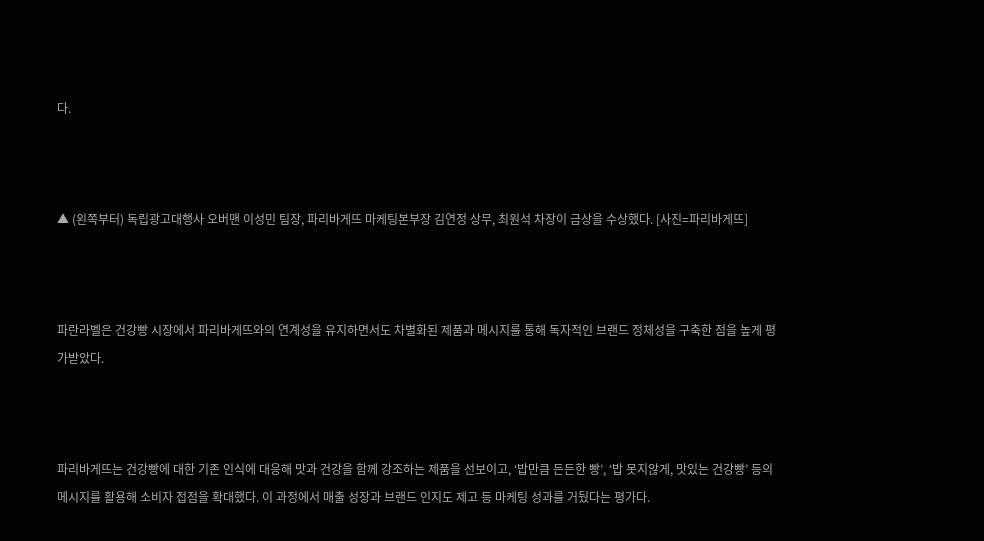다.



▲ (왼쪽부터) 독립광고대행사 오버맨 이성민 팀장, 파리바게뜨 마케팅본부장 김연정 상무, 최원석 차장이 금상을 수상했다. [사진=파리바게뜨]



파란라벨은 건강빵 시장에서 파리바게뜨와의 연계성을 유지하면서도 차별화된 제품과 메시지를 통해 독자적인 브랜드 정체성을 구축한 점을 높게 평가받았다.



파리바게뜨는 건강빵에 대한 기존 인식에 대응해 맛과 건강을 함께 강조하는 제품을 선보이고, ‘밥만큼 든든한 빵’, ‘밥 못지않게, 맛있는 건강빵’ 등의 메시지를 활용해 소비자 접점을 확대했다. 이 과정에서 매출 성장과 브랜드 인지도 제고 등 마케팅 성과를 거뒀다는 평가다.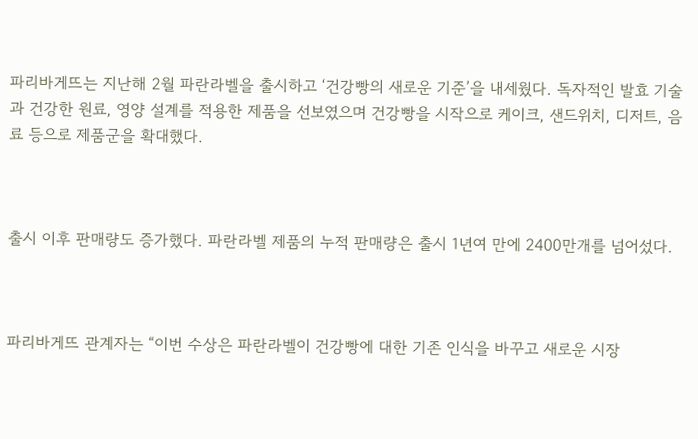파리바게뜨는 지난해 2월 파란라벨을 출시하고 ‘건강빵의 새로운 기준’을 내세웠다. 독자적인 발효 기술과 건강한 원료, 영양 설계를 적용한 제품을 선보였으며 건강빵을 시작으로 케이크, 샌드위치, 디저트, 음료 등으로 제품군을 확대했다.



출시 이후 판매량도 증가했다. 파란라벨 제품의 누적 판매량은 출시 1년여 만에 2400만개를 넘어섰다.



파리바게뜨 관계자는 “이번 수상은 파란라벨이 건강빵에 대한 기존 인식을 바꾸고 새로운 시장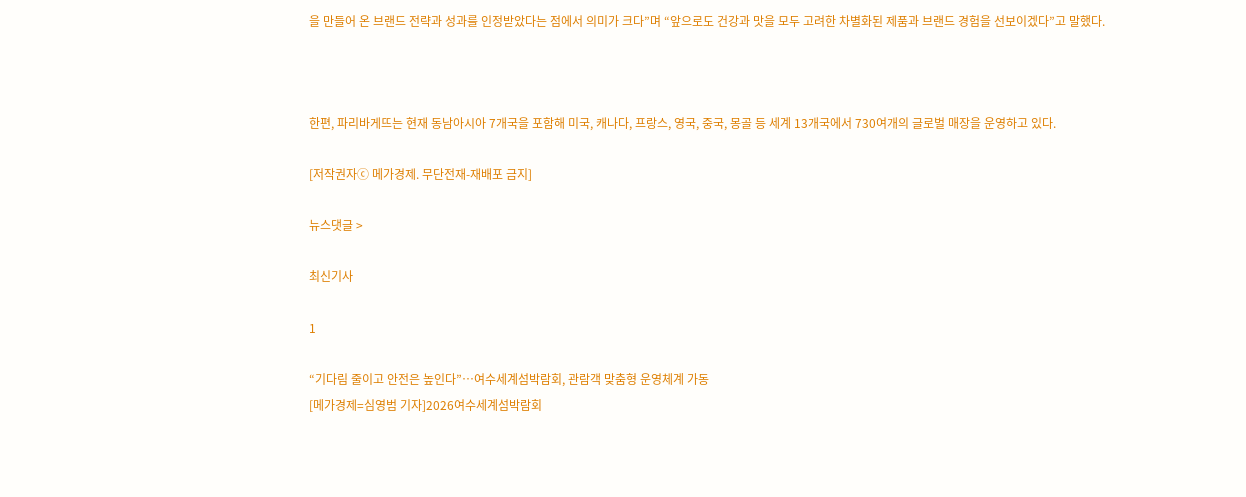을 만들어 온 브랜드 전략과 성과를 인정받았다는 점에서 의미가 크다”며 “앞으로도 건강과 맛을 모두 고려한 차별화된 제품과 브랜드 경험을 선보이겠다”고 말했다.



한편, 파리바게뜨는 현재 동남아시아 7개국을 포함해 미국, 캐나다, 프랑스, 영국, 중국, 몽골 등 세계 13개국에서 730여개의 글로벌 매장을 운영하고 있다.

[저작권자ⓒ 메가경제. 무단전재-재배포 금지]

뉴스댓글 >

최신기사

1

“기다림 줄이고 안전은 높인다”…여수세계섬박람회, 관람객 맞춤형 운영체계 가동
[메가경제=심영범 기자]2026여수세계섬박람회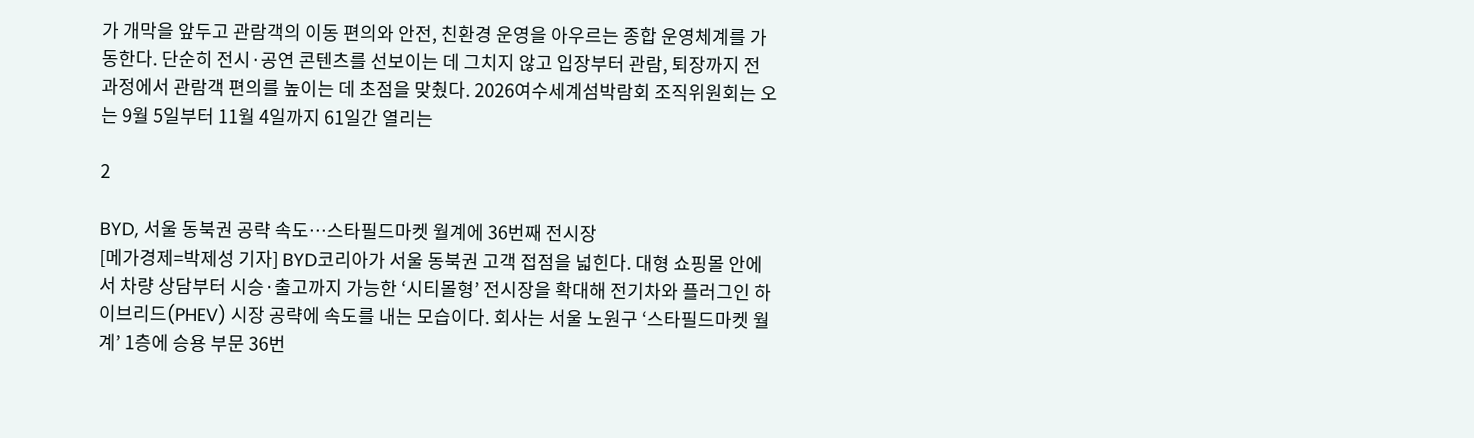가 개막을 앞두고 관람객의 이동 편의와 안전, 친환경 운영을 아우르는 종합 운영체계를 가동한다. 단순히 전시·공연 콘텐츠를 선보이는 데 그치지 않고 입장부터 관람, 퇴장까지 전 과정에서 관람객 편의를 높이는 데 초점을 맞췄다. 2026여수세계섬박람회 조직위원회는 오는 9월 5일부터 11월 4일까지 61일간 열리는

2

BYD, 서울 동북권 공략 속도…스타필드마켓 월계에 36번째 전시장
[메가경제=박제성 기자] BYD코리아가 서울 동북권 고객 접점을 넓힌다. 대형 쇼핑몰 안에서 차량 상담부터 시승·출고까지 가능한 ‘시티몰형’ 전시장을 확대해 전기차와 플러그인 하이브리드(PHEV) 시장 공략에 속도를 내는 모습이다. 회사는 서울 노원구 ‘스타필드마켓 월계’ 1층에 승용 부문 36번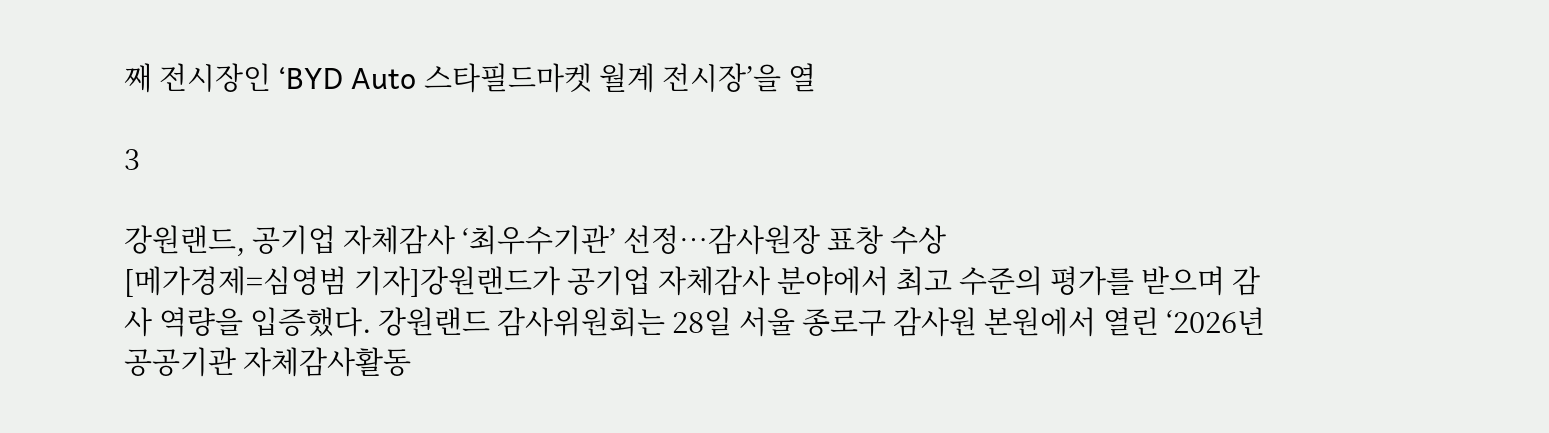째 전시장인 ‘BYD Auto 스타필드마켓 월계 전시장’을 열

3

강원랜드, 공기업 자체감사 ‘최우수기관’ 선정…감사원장 표창 수상
[메가경제=심영범 기자]강원랜드가 공기업 자체감사 분야에서 최고 수준의 평가를 받으며 감사 역량을 입증했다. 강원랜드 감사위원회는 28일 서울 종로구 감사원 본원에서 열린 ‘2026년 공공기관 자체감사활동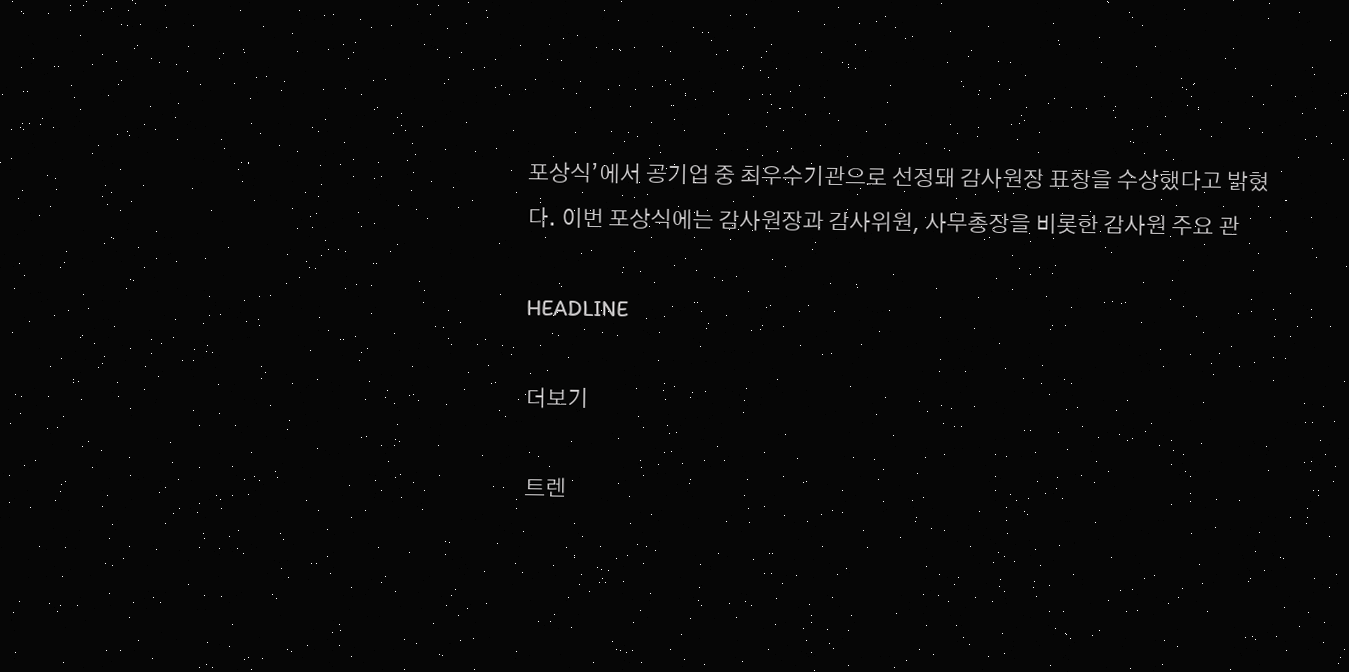포상식’에서 공기업 중 최우수기관으로 선정돼 감사원장 표창을 수상했다고 밝혔다. 이번 포상식에는 감사원장과 감사위원, 사무총장을 비롯한 감사원 주요 관

HEADLINE

더보기

트렌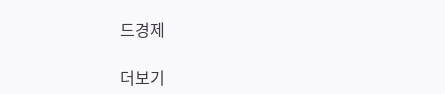드경제

더보기